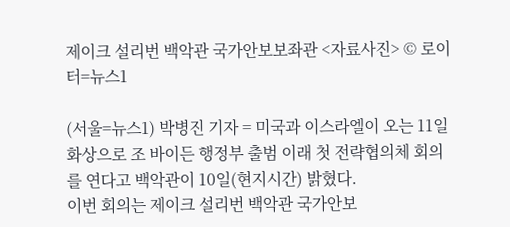제이크 설리번 백악관 국가안보보좌관 <자료사진> © 로이터=뉴스1

(서울=뉴스1) 박병진 기자 = 미국과 이스라엘이 오는 11일 화상으로 조 바이든 행정부 출범 이래 첫 전략협의체 회의를 연다고 백악관이 10일(현지시간) 밝혔다.
이번 회의는 제이크 설리번 백악관 국가안보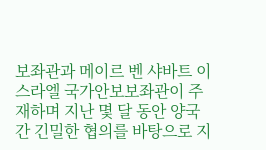보좌관과 메이르 벤 샤바트 이스라엘 국가안보보좌관이 주재하며 지난 몇 달 동안 양국 간 긴밀한 협의를 바탕으로 지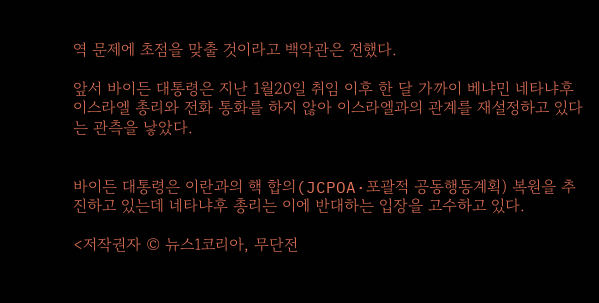역 문제에 초점을 맞출 것이라고 백악관은 전했다.

앞서 바이든 대통령은 지난 1월20일 취임 이후 한 달 가까이 베냐민 네타냐후 이스라엘 총리와 전화 통화를 하지 않아 이스라엘과의 관계를 재설정하고 있다는 관측을 낳았다.


바이든 대통령은 이란과의 핵 합의(JCPOA·포괄적 공동행동계획) 복원을 추진하고 있는데 네타냐후 총리는 이에 반대하는 입장을 고수하고 있다.

<저작권자 © 뉴스1코리아, 무단전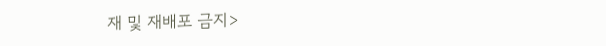재 및 재배포 금지>